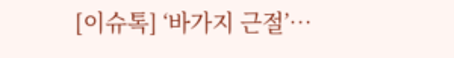[이슈톡] ‘바가지 근절’…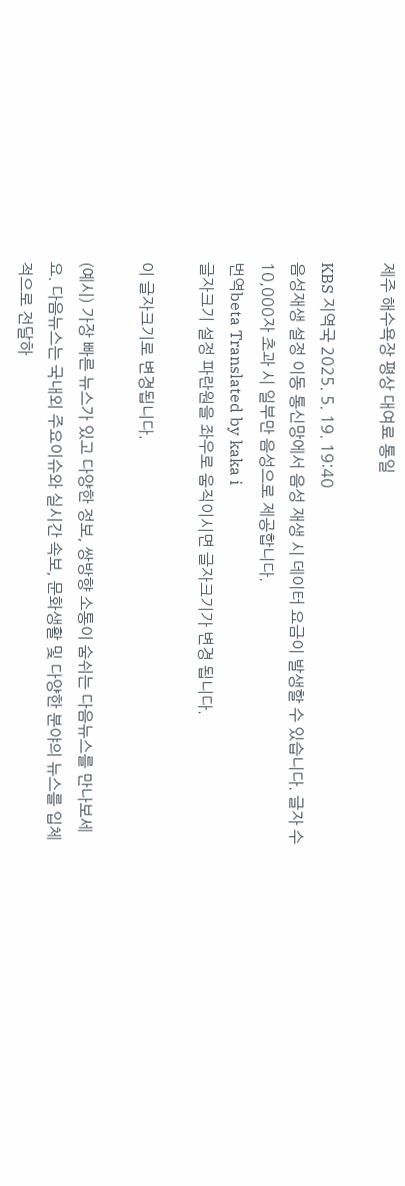제주 해수욕장 평상 대여료 통일

KBS 지역국 2025. 5. 19. 19:40
음성재생 설정 이동 통신망에서 음성 재생 시 데이터 요금이 발생할 수 있습니다. 글자 수 10,000자 초과 시 일부만 음성으로 제공합니다.
번역beta Translated by kaka i
글자크기 설정 파란원을 좌우로 움직이시면 글자크기가 변경 됩니다.

이 글자크기로 변경됩니다.

(예시) 가장 빠른 뉴스가 있고 다양한 정보, 쌍방향 소통이 숨쉬는 다음뉴스를 만나보세요. 다음뉴스는 국내외 주요이슈와 실시간 속보, 문화생활 및 다양한 분야의 뉴스를 입체적으로 전달하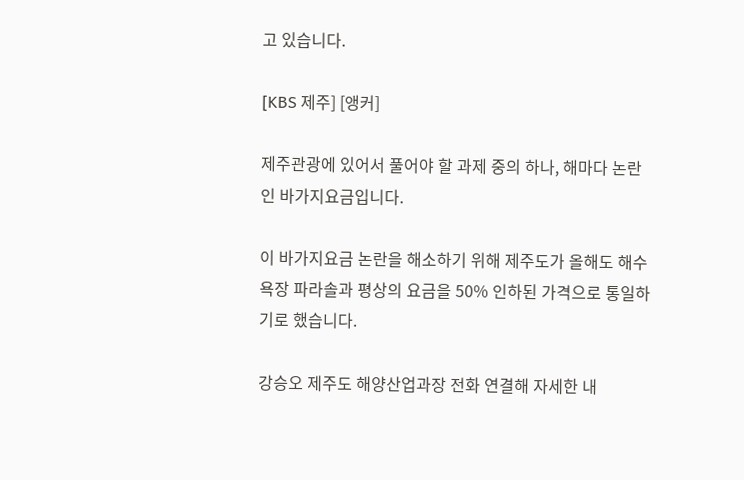고 있습니다.

[KBS 제주] [앵커]

제주관광에 있어서 풀어야 할 과제 중의 하나, 해마다 논란인 바가지요금입니다.

이 바가지요금 논란을 해소하기 위해 제주도가 올해도 해수욕장 파라솔과 평상의 요금을 50% 인하된 가격으로 통일하기로 했습니다.

강승오 제주도 해양산업과장 전화 연결해 자세한 내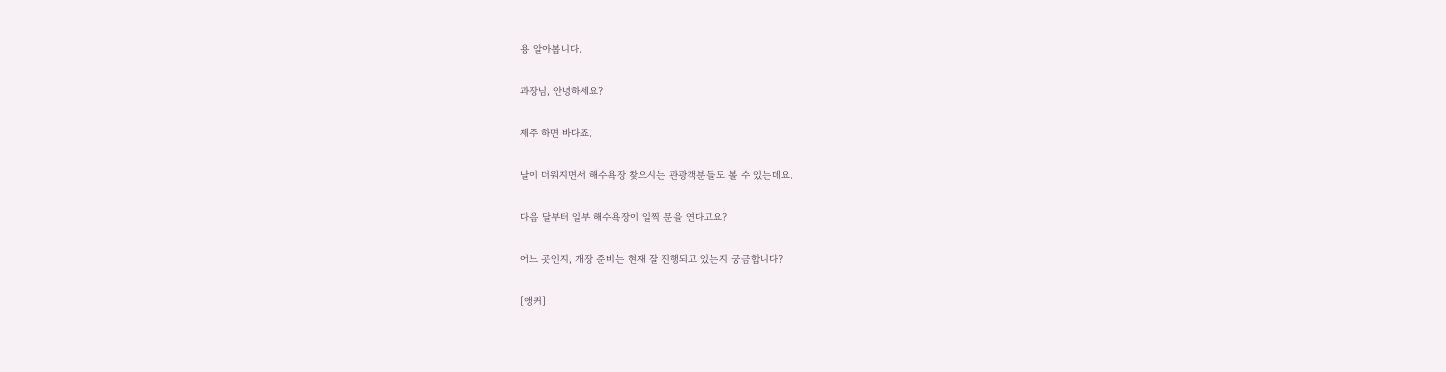용 알아봅니다.

과장님, 안녕하세요?

제주 하면 바다죠.

날이 더워지면서 해수욕장 찾으시는 관광객분들도 볼 수 있는데요.

다음 달부터 일부 해수욕장이 일찍 문을 연다고요?

어느 곳인지, 개장 준비는 현재 잘 진행되고 있는지 궁금합니다?

[앵커]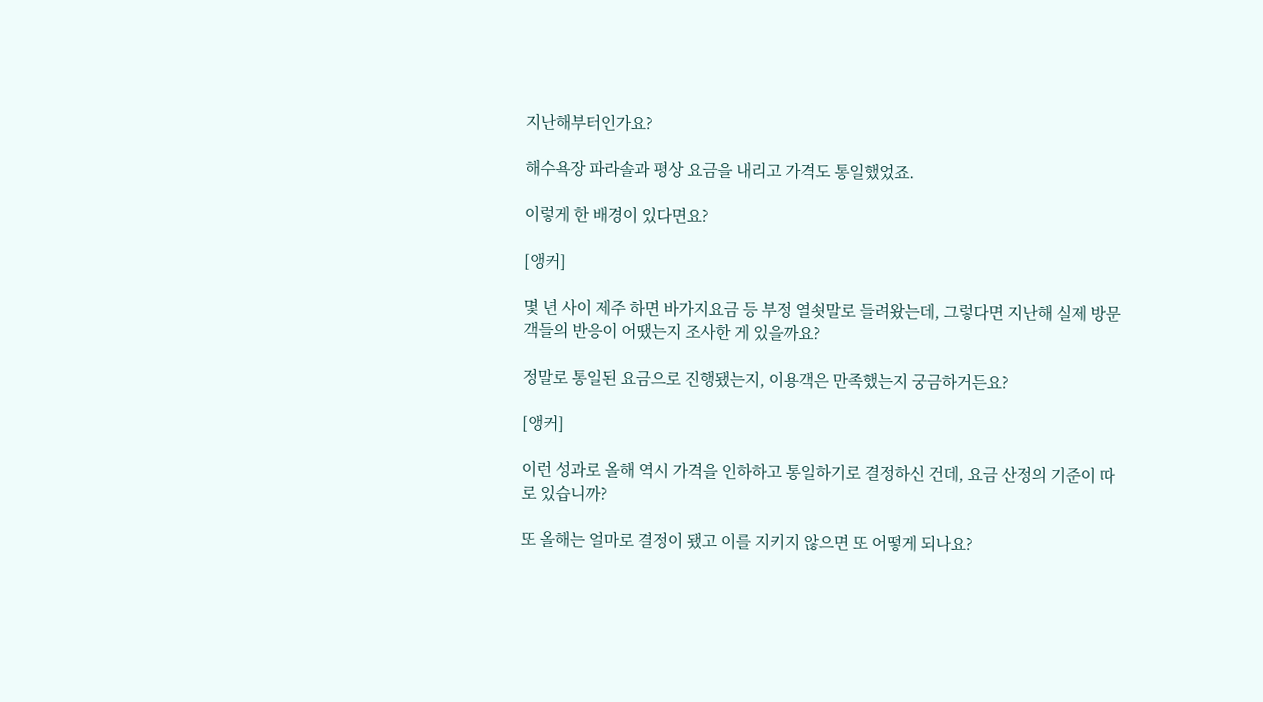지난해부터인가요?

해수욕장 파라솔과 평상 요금을 내리고 가격도 통일했었죠.

이렇게 한 배경이 있다면요?

[앵커]

몇 년 사이 제주 하면 바가지요금 등 부정 열쇳말로 들려왔는데, 그렇다면 지난해 실제 방문객들의 반응이 어땠는지 조사한 게 있을까요?

정말로 통일된 요금으로 진행됐는지, 이용객은 만족했는지 궁금하거든요?

[앵커]

이런 성과로 올해 역시 가격을 인하하고 통일하기로 결정하신 건데, 요금 산정의 기준이 따로 있습니까?

또 올해는 얼마로 결정이 됐고 이를 지키지 않으면 또 어떻게 되나요?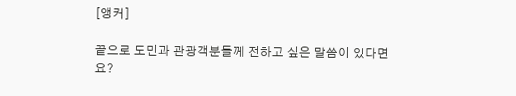[앵커]

끝으로 도민과 관광객분들께 전하고 싶은 말씀이 있다면요?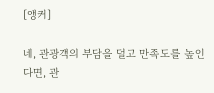[앵커]

네, 관광객의 부담을 덜고 만족도를 높인다면, 관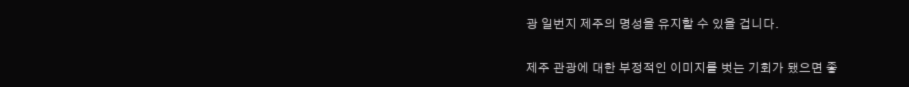광 일번지 제주의 명성을 유지할 수 있을 겁니다.

제주 관광에 대한 부정적인 이미지를 벗는 기회가 됐으면 좋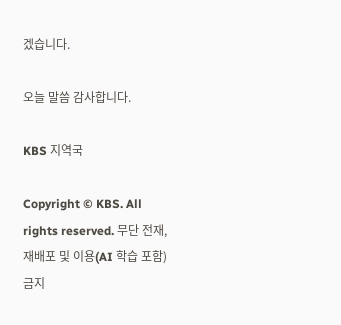겠습니다.

오늘 말씀 감사합니다.

KBS 지역국

Copyright © KBS. All rights reserved. 무단 전재, 재배포 및 이용(AI 학습 포함) 금지